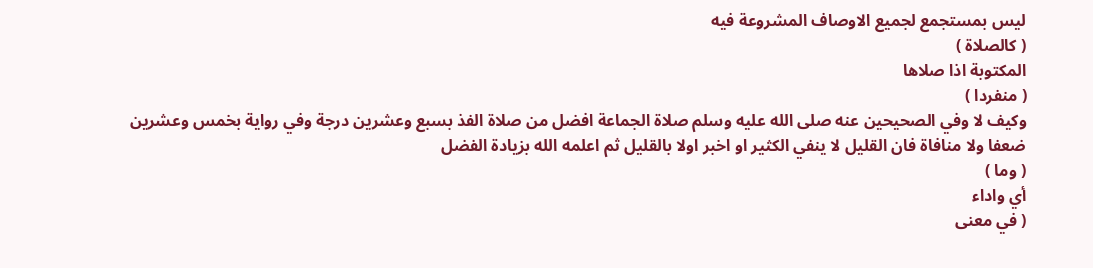ليس بمستجمع لجميع الاوصاف المشروعة فيه
( كالصلاة )
المكتوبة اذا صلاها
( منفردا )
وكيف لا وفي الصحيحين عنه صلى الله عليه وسلم صلاة الجماعة افضل من صلاة الفذ بسبع وعشرين درجة وفي رواية بخمس وعشرين ضعفا ولا منافاة فان القليل لا ينفي الكثير او اخبر اولا بالقليل ثم اعلمه الله بزيادة الفضل
( وما )
أي واداء
( في معنى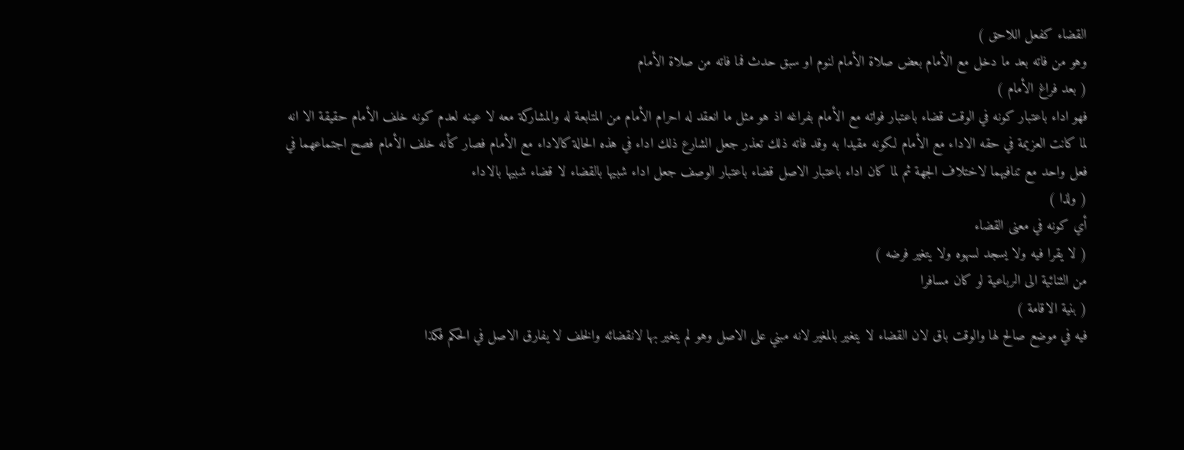القضاء كفعل اللاحق )
وهو من فاته بعد ما دخل مع الأمام بعض صلاة الأمام لنوم او سبق حدث فما فاته من صلاة الأمام
( بعد فراغ الأمام )
فهو اداء باعتبار كونه في الوقت قضاء باعتبار فواته مع الأمام بفراغه اذ هو مثل ما انعقد له احرام الأمام من المتابعة له والمشاركة معه لا عينه لعدم كونه خلف الأمام حقيقة الا انه لما كانت العزيمة في حقه الاداء مع الأمام لكونه مقيدا به وقد فاته ذلك تعذر جعل الشارع ذلك اداء في هذه الحالة كالاداء مع الأمام فصار كأنه خلف الأمام فصح اجتماعهما في فعل واحد مع تنافيهما لاختلاف الجهة ثم لما كان اداء باعتبار الاصل قضاء باعتبار الوصف جعل اداء شبيها بالقضاء لا قضاء شبيها بالاداء
( ولذا )
أي كونه في معنى القضاء
( لا يقرا فيه ولا يسجد لسهوه ولا يتغير فرضه )
من الثنائية الى الرباعية لو كان مسافرا
( بنية الاقامة )
فيه في موضع صالح لها والوقت باق لان القضاء لا يتغير بالمغير لانه مبني على الاصل وهو لم يتغير بها لانقضائه والخلف لا يفارق الاصل في الحكم فكذا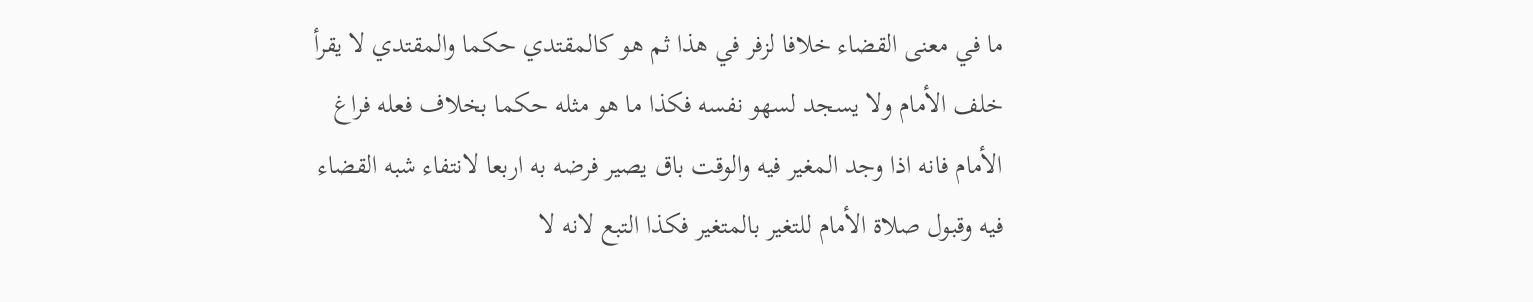ما في معنى القضاء خلافا لزفر في هذا ثم هو كالمقتدي حكما والمقتدي لا يقرأ خلف الأمام ولا يسجد لسهو نفسه فكذا ما هو مثله حكما بخلاف فعله فراغ الأمام فانه اذا وجد المغير فيه والوقت باق يصير فرضه به اربعا لانتفاء شبه القضاء فيه وقبول صلاة الأمام للتغير بالمتغير فكذا التبع لانه لا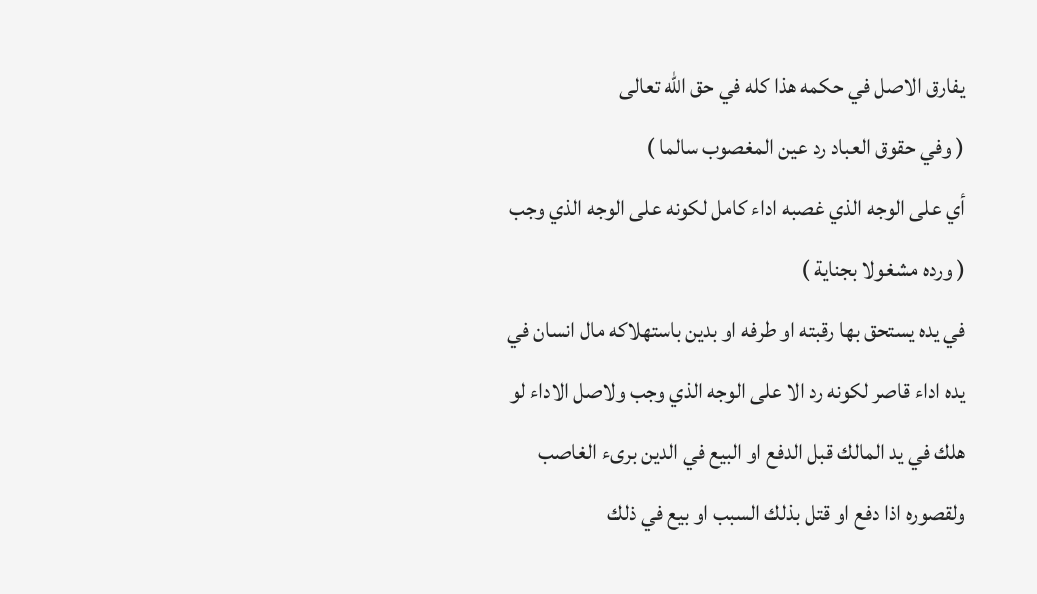يفارق الاصل في حكمه هذا كله في حق الله تعالى
( وفي حقوق العباد رد عين المغصوب سالما )
أي على الوجه الذي غصبه اداء كامل لكونه على الوجه الذي وجب
( ورده مشغولا بجناية )
في يده يستحق بها رقبته او طرفه او بدين باستهلاكه مال انسان في يده اداء قاصر لكونه رد الا على الوجه الذي وجب ولاصل الاداء لو هلك في يد المالك قبل الدفع او البيع في الدين برىء الغاصب ولقصوره اذا دفع او قتل بذلك السبب او بيع في ذلك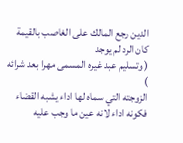الدين رجع المالك على الغاصب بالقيمة كان الرد لم يوجد
( وتسليم عبد غيره المسمى مهرا بعد شرائه )
الزوجته التي سماه لها اداء يشبه القضاء فكونه اداء لانه عين ما وجب عليه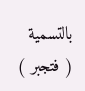بالتسمية
( فتجبر )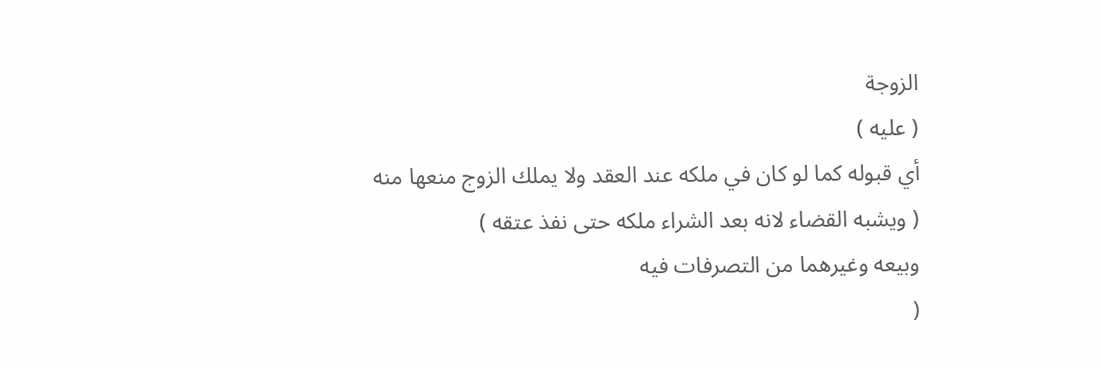الزوجة
( عليه )
أي قبوله كما لو كان في ملكه عند العقد ولا يملك الزوج منعها منه
( ويشبه القضاء لانه بعد الشراء ملكه حتى نفذ عتقه )
وبيعه وغيرهما من التصرفات فيه
(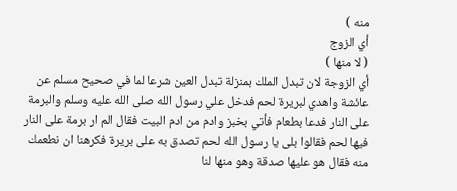منه )
أي الزوج
( لا منها )
أي الزوجة لان تبدل الملك بمنزلة تبدل العين شرعا لما في صحيح مسلم عن عائشة واهدي لبريرة لحم فدخل علي رسول الله صلى الله عليه وسلم والبرمة على النار فدعا بطعام فأتي بخبز وادم من ادم البيت فقال الم ار برمة على النار فيها لحم فقالوا بلى يا رسول الله لحم تصدق به على بريرة فكرهنا ان نطعمك منه فقال هو عليها صدقة وهو منها لنا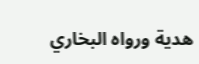هدية ورواه البخاري